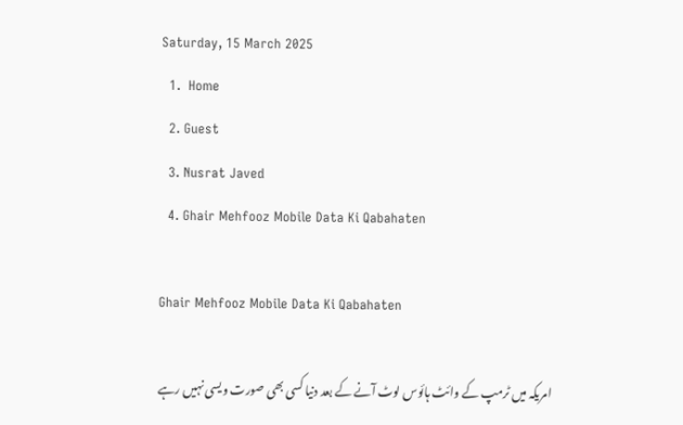Saturday, 15 March 2025
  1.  Home
  2. Guest
  3. Nusrat Javed
  4. Ghair Mehfooz Mobile Data Ki Qabahaten

Ghair Mehfooz Mobile Data Ki Qabahaten

امریکہ میں ٹرمپ کے وائٹ ہائوس لوٹ آنے کے بعد دنیا کسی بھی صورت ویسی نہیں رہے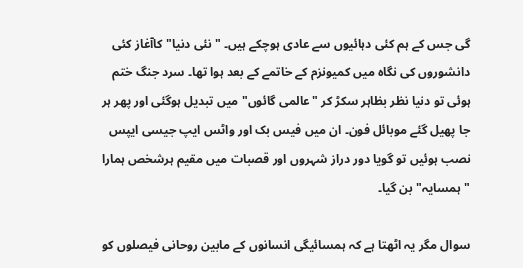گی جس کے ہم کئی دہائیوں سے عادی ہوچکے ہیں۔ "نئی دنیا" کاآغاز کئی دانشوروں کی نگاہ میں کمیونزم کے خاتمے کے بعد ہوا تھا۔ سرد جنگ ختم ہوئی تو دنیا نظر بظاہر سکڑ کر "عالمی گائوں" میں تبدیل ہوگئی اور پھر ہر جا پھیل گئے موبائل فون۔ ان میں فیس بک اور واٹس ایپ جیسی ایپس نصب ہوئیں تو گویا دور دراز شہروں اور قصبات میں مقیم ہرشخص ہمارا "ہمسایہ" بن گیا۔

سوال مگر یہ اٹھتا ہے کہ ہمسائیگی انسانوں کے مابین روحانی فیصلوں کو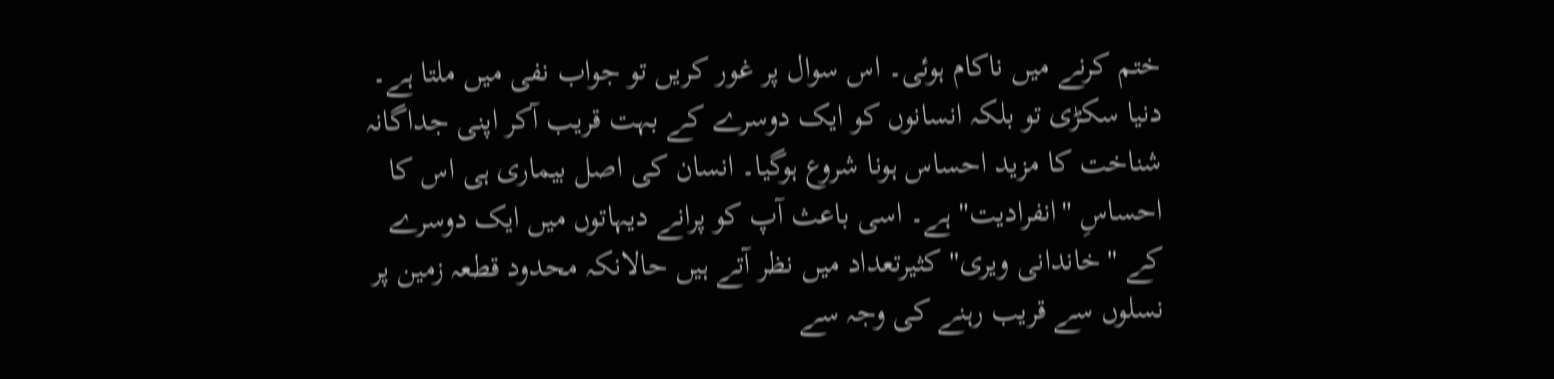ختم کرنے میں ناکام ہوئی۔ اس سوال پر غور کریں تو جواب نفی میں ملتا ہے۔ دنیا سکڑی تو بلکہ انسانوں کو ایک دوسرے کے بہت قریب آکر اپنی جداگانہ شناخت کا مزید احساس ہونا شروع ہوگیا۔ انسان کی اصل بیماری ہی اس کا احساسِ "انفرادیت" ہے۔ اسی باعث آپ کو پرانے دیہاتوں میں ایک دوسرے کے "خاندانی ویری" کثیرتعداد میں نظر آتے ہیں حالانکہ محدود قطعہ زمین پر نسلوں سے قریب رہنے کی وجہ سے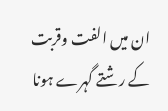ان میں الفت وقربت کے رشتے گہرے ہونا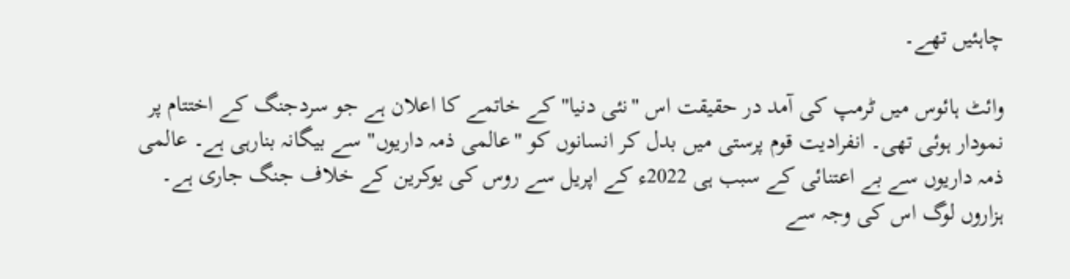چاہئیں تھے۔

وائٹ ہائوس میں ٹرمپ کی آمد در حقیقت اس "نئی دنیا" کے خاتمے کا اعلان ہے جو سردجنگ کے اختتام پر نمودار ہوئی تھی۔ انفرادیت قوم پرستی میں بدل کر انسانوں کو "عالمی ذمہ داریوں" سے بیگانہ بنارہی ہے۔ عالمی ذمہ داریوں سے بے اعتنائی کے سبب ہی 2022ء کے اپریل سے روس کی یوکرین کے خلاف جنگ جاری ہے۔ ہزاروں لوگ اس کی وجہ سے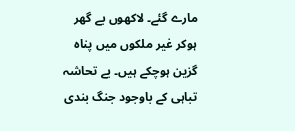مارے گئے۔ لاکھوں بے گھر ہوکر غیر ملکوں میں پناہ گزین ہوچکے ہیں۔ بے تحاشہ تباہی کے باوجود جنگ بندی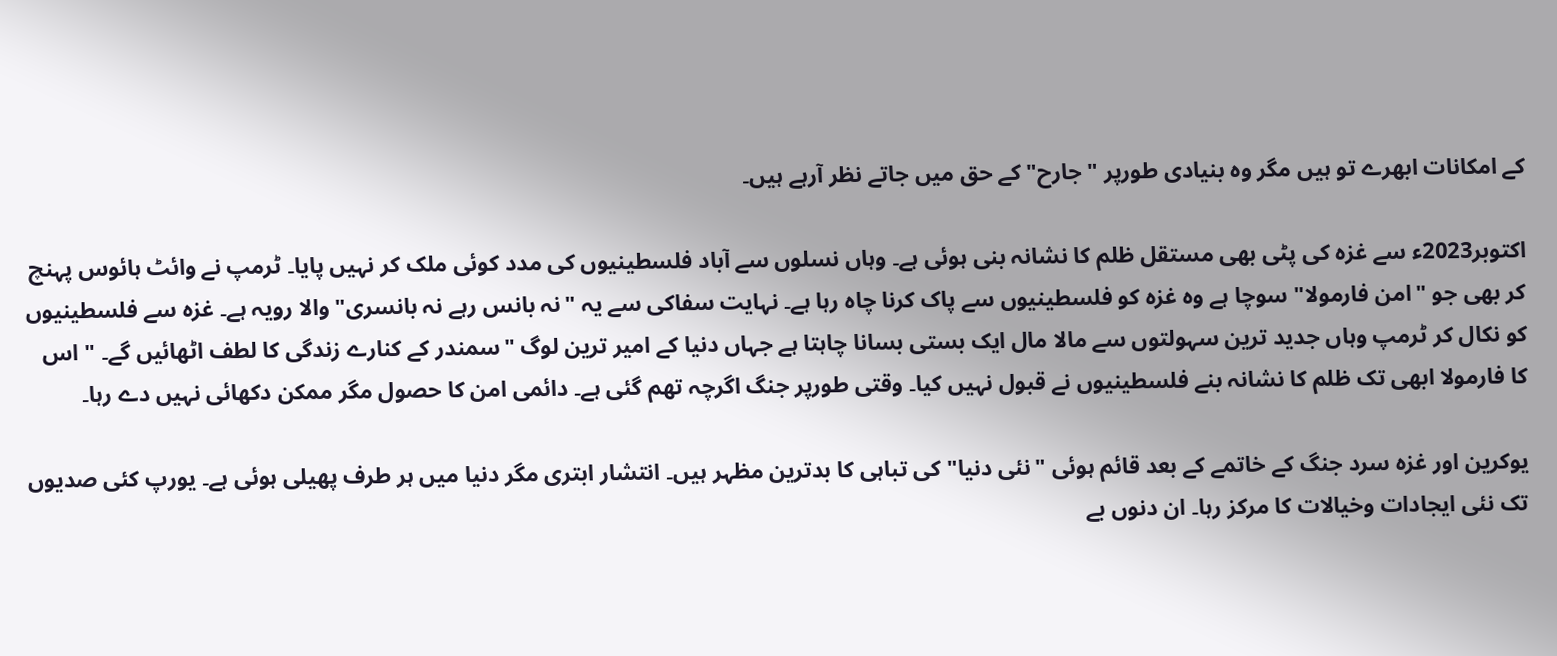کے امکانات ابھرے تو ہیں مگر وہ بنیادی طورپر "جارح" کے حق میں جاتے نظر آرہے ہیں۔

اکتوبر2023ء سے غزہ کی پٹی بھی مستقل ظلم کا نشانہ بنی ہوئی ہے۔ وہاں نسلوں سے آباد فلسطینیوں کی مدد کوئی ملک کر نہیں پایا۔ ٹرمپ نے وائٹ ہائوس پہنچ کر بھی جو "امن فارمولا" سوچا ہے وہ غزہ کو فلسطینیوں سے پاک کرنا چاہ رہا ہے۔ نہایت سفاکی سے یہ "نہ بانس رہے نہ بانسری" والا رویہ ہے۔ غزہ سے فلسطینیوں کو نکال کر ٹرمپ وہاں جدید ترین سہولتوں سے مالا مال ایک بستی بسانا چاہتا ہے جہاں دنیا کے امیر ترین لوگ "سمندر کے کنارے زندگی کا لطف اٹھائیں گے۔ " اس کا فارمولا ابھی تک ظلم کا نشانہ بنے فلسطینیوں نے قبول نہیں کیا۔ وقتی طورپر جنگ اگرچہ تھم گئی ہے۔ دائمی امن کا حصول مگر ممکن دکھائی نہیں دے رہا۔

یوکرین اور غزہ سرد جنگ کے خاتمے کے بعد قائم ہوئی "نئی دنیا" کی تباہی کا بدترین مظہر ہیں۔ انتشار ابتری مگر دنیا میں ہر طرف پھیلی ہوئی ہے۔ یورپ کئی صدیوں تک نئی ایجادات وخیالات کا مرکز رہا۔ ان دنوں بے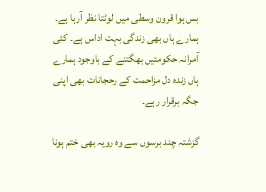بس ہوا قرون وسطی میں لوٹتا نظر آرہا ہے۔ ہمارے ہاں بھی زندگی بہت اداس ہے۔ کئی آمرانہ حکومتیں بھگتنے کے باوجود ہمارے ہاں زندہ دل مزاحمت کے رحجانات بھی اپنی جگہ برقرار رہے۔

گزشتہ چند برسوں سے وہ رویہ بھی ختم ہونا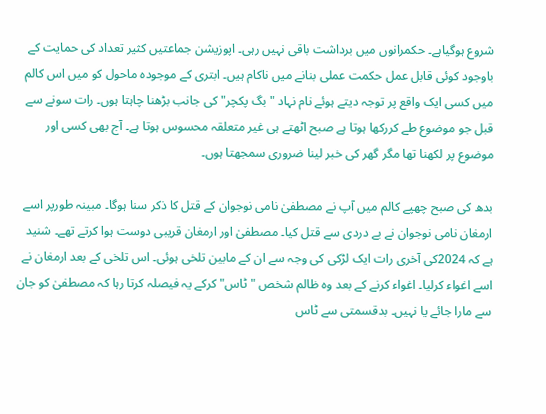شروع ہوگیاہے۔ حکمرانوں میں برداشت باقی نہیں رہی۔ اپوزیشن جماعتیں کثیر تعداد کی حمایت کے باوجود کوئی قابل عمل حکمت عملی بنانے میں ناکام ہیں۔ ابتری کے موجودہ ماحول کو میں اس کالم میں کسی ایک واقع پر توجہ دیتے ہوئے نام نہاد "بگ پکچر" کی جانب بڑھنا چاہتا ہوں۔ رات سونے سے قبل جو موضوع طے کررکھا ہوتا ہے صبح اٹھتے ہی غیر متعلقہ محسوس ہوتا ہے۔ آج بھی کسی اور موضوع پر لکھنا تھا مگر گھر کی خبر لینا ضروری سمجھتا ہوں۔

بدھ کی صبح چھپے کالم میں آپ نے مصطفیٰ نامی نوجوان کے قتل کا ذکر سنا ہوگا۔ مبینہ طورپر اسے ارمغان نامی نوجوان نے بے دردی سے قتل کیا۔ مصطفیٰ اور ارمغان قریبی دوست ہوا کرتے تھے۔ شنید ہے کہ 2024کی آخری رات ایک لڑکی کی وجہ سے ان کے مابین تلخی ہوئی۔ اس تلخی کے بعد ارمغان نے اسے اغواء کرلیا۔ اغواء کرنے کے بعد وہ ظالم شخص "ٹاس" کرکے یہ فیصلہ کرتا رہا کہ مصطفیٰ کو جان سے مارا جائے یا نہیں۔ بدقسمتی سے ٹاس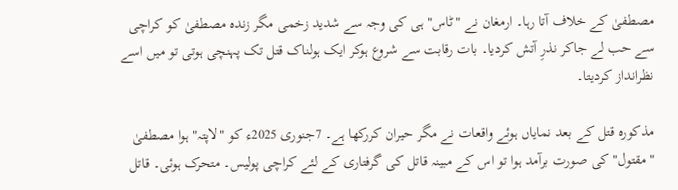مصطفیٰ کے خلاف آتا رہا۔ ارمغان نے "ٹاس" ہی کی وجہ سے شدید زخمی مگر زندہ مصطفیٰ کو کراچی سے حب لے جاکر نذرِ آتش کردیا۔ بات رقابت سے شروع ہوکر ایک ہولناک قتل تک پہنچی ہوتی تو میں اسے نظرانداز کردیتا۔

مذکورہ قتل کے بعد نمایاں ہوئے واقعات نے مگر حیران کررکھا ہے۔ 7جنوری 2025ء کو "لاپتہ" ہوا مصطفیٰ "مقتول" کی صورت برآمد ہوا تو اس کے مبینہ قاتل کی گرفتاری کے لئے کراچی پولیس۔ متحرک ہوئی۔ قاتل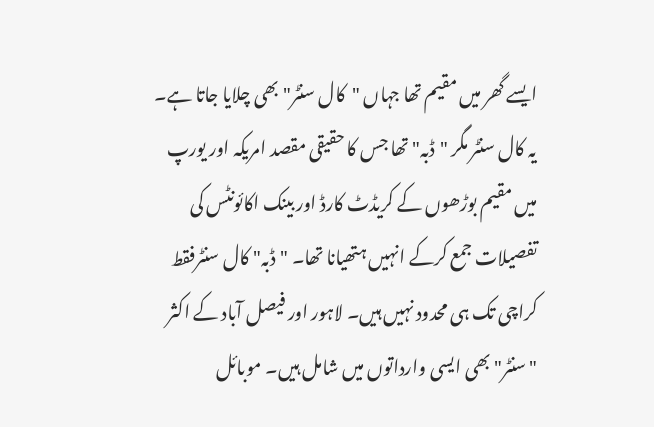ایسے گھر میں مقیم تھا جہاں "کال سنٹر" بھی چلایا جاتا ہے۔ یہ کال سنٹر مگر "ڈبہ" تھا جس کا حقیقی مقصد امریکہ اور یورپ میں مقیم بوڑھوں کے کریڈٹ کارڈ اور بینک اکائونٹس کی تفصیلات جمع کرکے انہیں ہتھیانا تھا۔ "ڈبہ" کال سنٹرفقط کراچی تک ہی محدود نہیں ہیں۔ لاہور اور فیصل آباد کے اکثر "سنٹر" بھی ایسی وارداتوں میں شامل ہیں۔ موبائل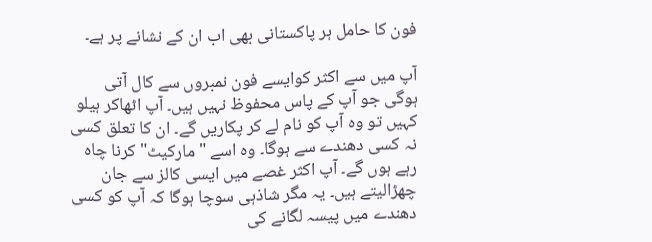فون کا حامل ہر پاکستانی بھی اب ان کے نشانے پر ہے۔

آپ میں سے اکثر کوایسے فون نمبروں سے کال آتی ہوگی جو آپ کے پاس محفوظ نہیں ہیں۔ آپ اٹھاکر ہیلو کہیں تو وہ آپ کو نام لے کر پکاریں گے۔ ان کا تعلق کسی نہ کسی دھندے سے ہوگا۔ وہ اسے "مارکیٹ" کرنا چاہ رہے ہوں گے۔ آپ اکثر غصے میں ایسی کالز سے جان چھڑالیتے ہیں۔ یہ مگر شاذہی سوچا ہوگا کہ آپ کو کسی دھندے میں پیسہ لگانے کی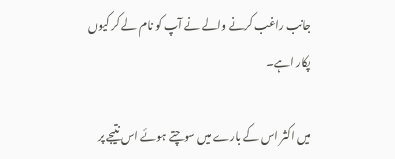جانب راغب کرنے والے نے آپ کو نام لے کر کیوں پکار اہے۔

میں اکثر اس کے بارے میں سوچتے ہوئے اس نتیجے پر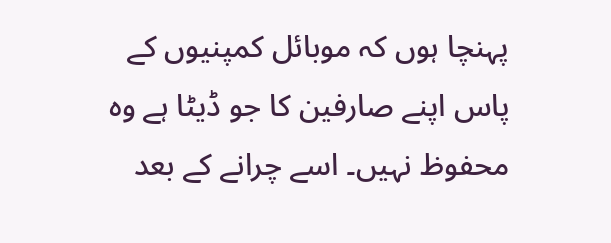پہنچا ہوں کہ موبائل کمپنیوں کے پاس اپنے صارفین کا جو ڈیٹا ہے وہ محفوظ نہیں۔ اسے چرانے کے بعد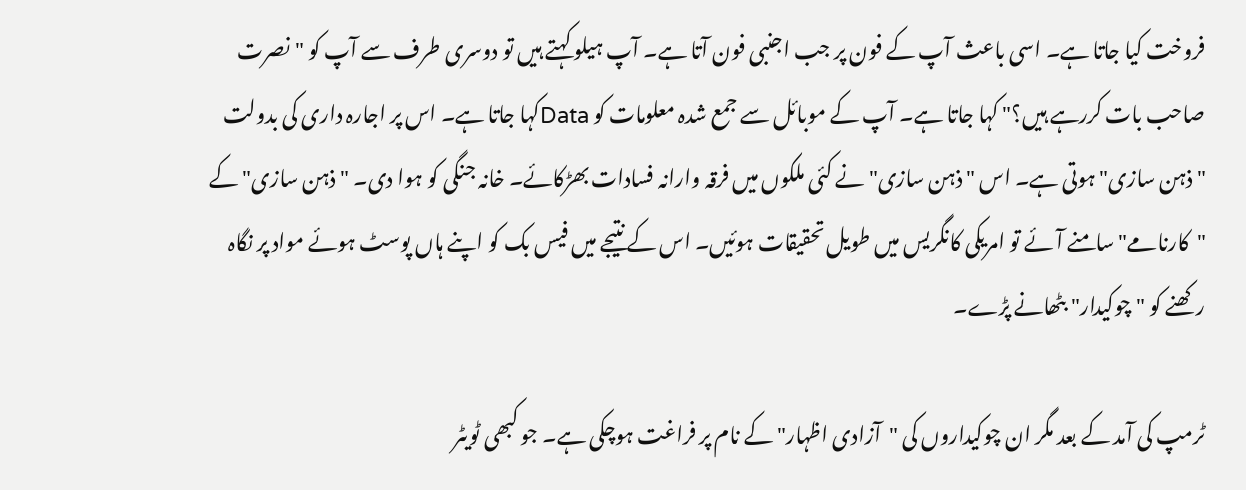فروخت کیا جاتا ہے۔ اسی باعث آپ کے فون پر جب اجنبی فون آتا ہے۔ آپ ہیلو کہتے ہیں تو دوسری طرف سے آپ کو "نصرت صاحب بات کررہے ہیں؟" کہا جاتا ہے۔ آپ کے موبائل سے جمع شدہ معلومات کو Dataکہا جاتا ہے۔ اس پر اجارہ داری کی بدولت "ذہن سازی" ہوتی ہے۔ اس "ذہن سازی" نے کئی ملکوں میں فرقہ وارانہ فسادات بھڑکائے۔ خانہ جنگی کو ہوا دی۔ "ذہن سازی" کے "کارنامے" سامنے آئے تو امریکی کانگریس میں طویل تحقیقات ہوئیں۔ اس کے نتیجے میں فیس بک کو اپنے ہاں پوسٹ ہوئے مواد پر نگاہ رکھنے کو "چوکیدار" بٹھانے پڑے۔

ٹرمپ کی آمد کے بعد مگر ان چوکیداروں کی "آزادی اظہار" کے نام پر فراغت ہوچکی ہے۔ جو کبھی ٹویٹر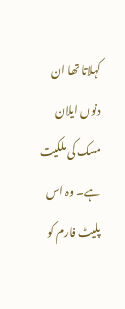کہلاتا تھا ان دنوں ایلان مسک کی ملکیت ہے۔ وہ اس پلیٹ فارم کو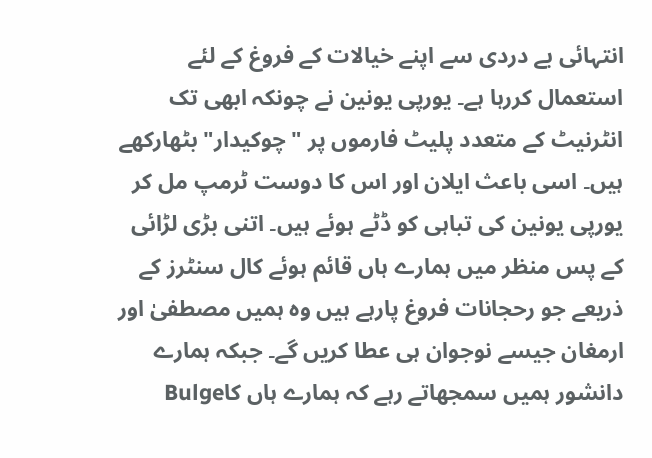انتہائی بے دردی سے اپنے خیالات کے فروغ کے لئے استعمال کررہا ہے۔ یورپی یونین نے چونکہ ابھی تک انٹرنیٹ کے متعدد پلیٹ فارموں پر "چوکیدار" بٹھارکھے ہیں۔ اسی باعث ایلان اور اس کا دوست ٹرمپ مل کر یورپی یونین کی تباہی کو ڈٹے ہوئے ہیں۔ اتنی بڑی لڑائی کے پس منظر میں ہمارے ہاں قائم ہوئے کال سنٹرز کے ذریعے جو رحجانات فروغ پارہے ہیں وہ ہمیں مصطفیٰ اور ارمغان جیسے نوجوان ہی عطا کریں گے۔ جبکہ ہمارے دانشور ہمیں سمجھاتے رہے کہ ہمارے ہاں کاBulge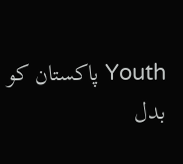Youth پاکستان کو بدل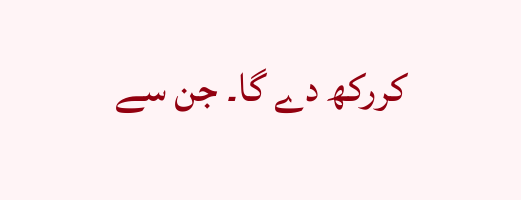کررکھ دے گا۔ جن سے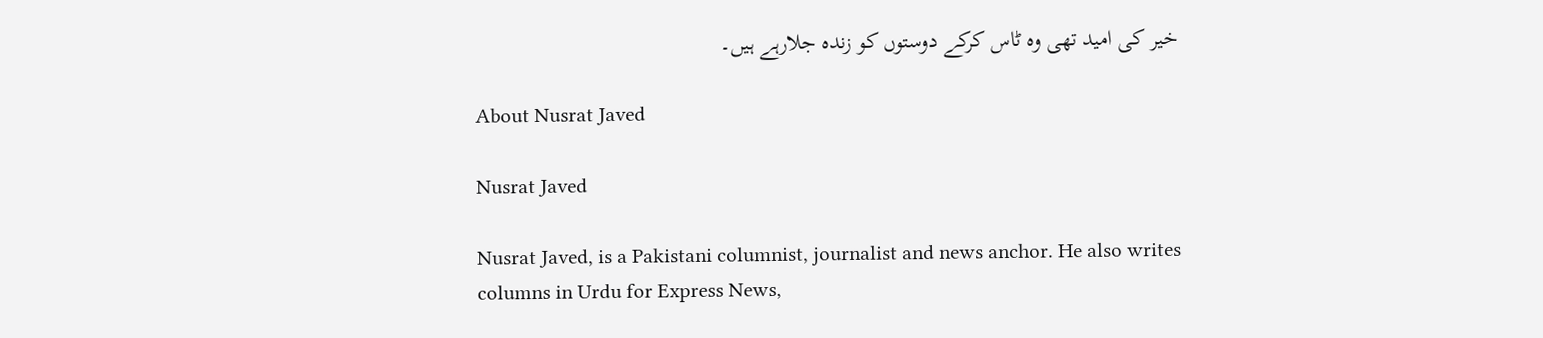خیر کی امید تھی وہ ٹاس کرکے دوستوں کو زندہ جلارہے ہیں۔

About Nusrat Javed

Nusrat Javed

Nusrat Javed, is a Pakistani columnist, journalist and news anchor. He also writes columns in Urdu for Express News,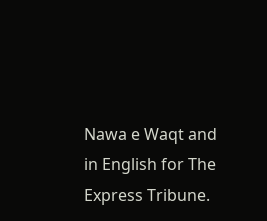Nawa e Waqt and in English for The Express Tribune.